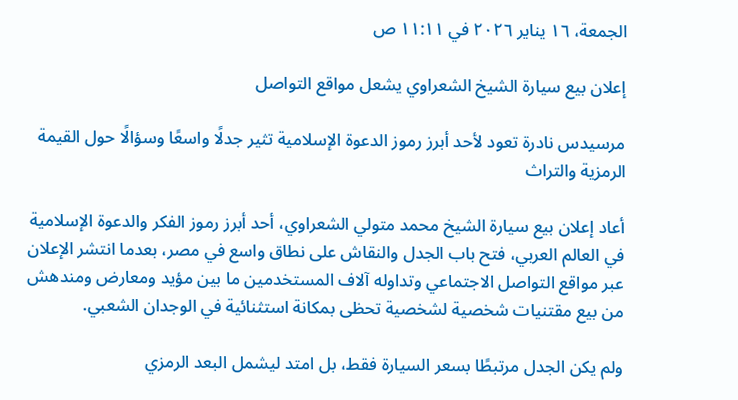الجمعة، ١٦ يناير ٢٠٢٦ في ١١:١١ ص

إعلان بيع سيارة الشيخ الشعراوي يشعل مواقع التواصل

مرسيدس نادرة تعود لأحد أبرز رموز الدعوة الإسلامية تثير جدلًا واسعًا وسؤالًا حول القيمة الرمزية والتراث

أعاد إعلان بيع سيارة الشيخ محمد متولي الشعراوي، أحد أبرز رموز الفكر والدعوة الإسلامية في العالم العربي، فتح باب الجدل والنقاش على نطاق واسع في مصر، بعدما انتشر الإعلان عبر مواقع التواصل الاجتماعي وتداوله آلاف المستخدمين ما بين مؤيد ومعارض ومندهش من بيع مقتنيات شخصية لشخصية تحظى بمكانة استثنائية في الوجدان الشعبي.

ولم يكن الجدل مرتبطًا بسعر السيارة فقط، بل امتد ليشمل البعد الرمزي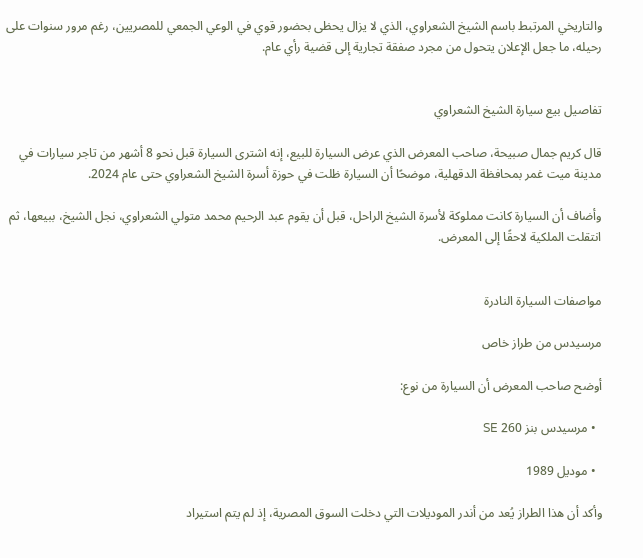والتاريخي المرتبط باسم الشيخ الشعراوي، الذي لا يزال يحظى بحضور قوي في الوعي الجمعي للمصريين، رغم مرور سنوات على رحيله، ما جعل الإعلان يتحول من مجرد صفقة تجارية إلى قضية رأي عام.


تفاصيل بيع سيارة الشيخ الشعراوي

قال كريم جمال صبيحة، صاحب المعرض الذي عرض السيارة للبيع، إنه اشترى السيارة قبل نحو 8 أشهر من تاجر سيارات في مدينة ميت غمر بمحافظة الدقهلية، موضحًا أن السيارة ظلت في حوزة أسرة الشيخ الشعراوي حتى عام 2024.

وأضاف أن السيارة كانت مملوكة لأسرة الشيخ الراحل، قبل أن يقوم عبد الرحيم محمد متولي الشعراوي، نجل الشيخ، ببيعها، ثم انتقلت الملكية لاحقًا إلى المعرض.


مواصفات السيارة النادرة

مرسيدس من طراز خاص

أوضح صاحب المعرض أن السيارة من نوع:

  • مرسيدس بنز 260 SE

  • موديل 1989

وأكد أن هذا الطراز يُعد من أندر الموديلات التي دخلت السوق المصرية، إذ لم يتم استيراد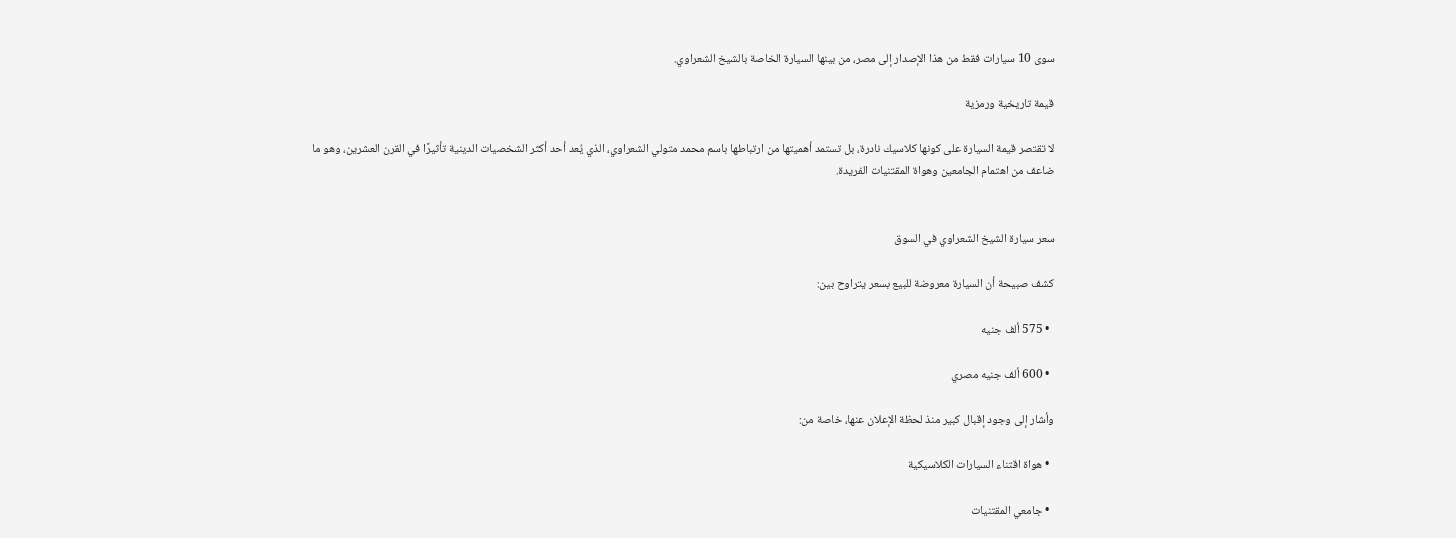سوى 10 سيارات فقط من هذا الإصدار إلى مصر، من بينها السيارة الخاصة بالشيخ الشعراوي.

قيمة تاريخية ورمزية

لا تقتصر قيمة السيارة على كونها كلاسيك نادرة، بل تستمد أهميتها من ارتباطها باسم محمد متولي الشعراوي، الذي يُعد أحد أكثر الشخصيات الدينية تأثيرًا في القرن العشرين، وهو ما ضاعف من اهتمام الجامعين وهواة المقتنيات الفريدة.


سعر سيارة الشيخ الشعراوي في السوق

كشف صبيحة أن السيارة معروضة للبيع بسعر يتراوح بين:

  • 575 ألف جنيه

  • 600 ألف جنيه مصري

وأشار إلى وجود إقبال كبير منذ لحظة الإعلان عنها، خاصة من:

  • هواة اقتناء السيارات الكلاسيكية

  • جامعي المقتنيات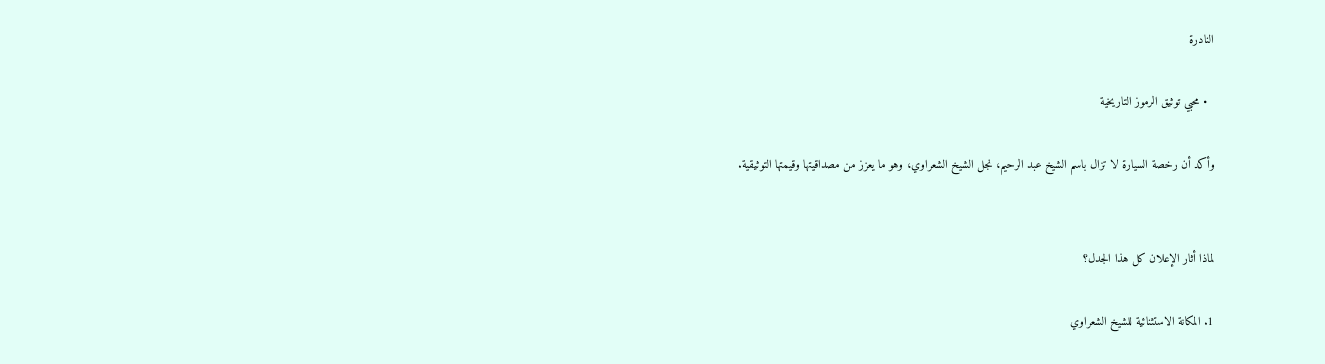النادرة

  • محبي توثيق الرموز التاريخية

وأكد أن رخصة السيارة لا تزال باسم الشيخ عبد الرحيم، نجل الشيخ الشعراوي، وهو ما يعزز من مصداقيتها وقيمتها التوثيقية.


لماذا أثار الإعلان كل هذا الجدل؟

1. المكانة الاستثنائية للشيخ الشعراوي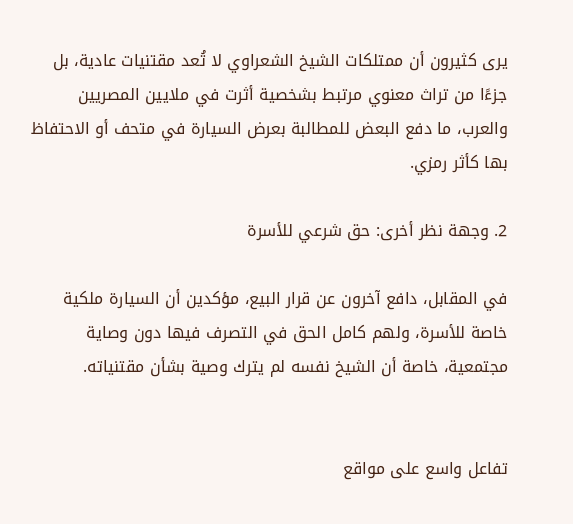يرى كثيرون أن ممتلكات الشيخ الشعراوي لا تُعد مقتنيات عادية، بل جزءًا من تراث معنوي مرتبط بشخصية أثرت في ملايين المصريين والعرب، ما دفع البعض للمطالبة بعرض السيارة في متحف أو الاحتفاظ بها كأثر رمزي.

2. وجهة نظر أخرى: حق شرعي للأسرة

في المقابل، دافع آخرون عن قرار البيع، مؤكدين أن السيارة ملكية خاصة للأسرة، ولهم كامل الحق في التصرف فيها دون وصاية مجتمعية، خاصة أن الشيخ نفسه لم يترك وصية بشأن مقتنياته.


تفاعل واسع على مواقع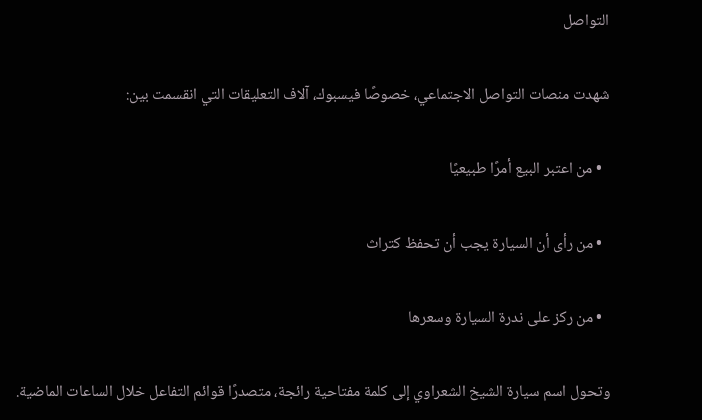التواصل

شهدت منصات التواصل الاجتماعي، خصوصًا فيسبوك، آلاف التعليقات التي انقسمت بين:

  • من اعتبر البيع أمرًا طبيعيًا

  • من رأى أن السيارة يجب أن تحفظ كتراث

  • من ركز على ندرة السيارة وسعرها

وتحول اسم سيارة الشيخ الشعراوي إلى كلمة مفتاحية رائجة، متصدرًا قوائم التفاعل خلال الساعات الماضية.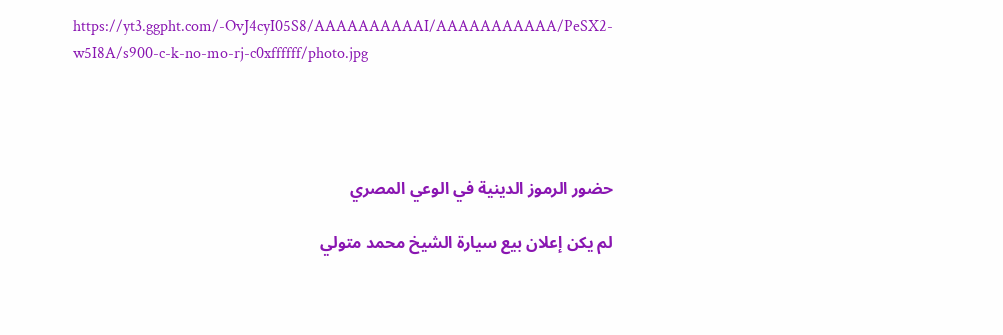https://yt3.ggpht.com/-OvJ4cyI05S8/AAAAAAAAAAI/AAAAAAAAAAA/PeSX2-w5I8A/s900-c-k-no-mo-rj-c0xffffff/photo.jpg




حضور الرموز الدينية في الوعي المصري

لم يكن إعلان بيع سيارة الشيخ محمد متولي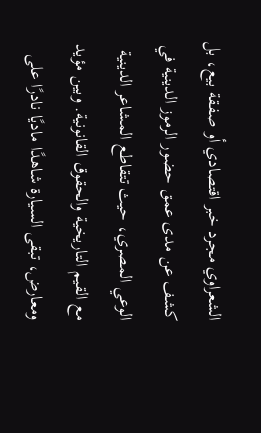الشعراوي مجرد خبر اقتصادي أو صفقة بيع، بل كشف عن مدى عمق حضور الرموز الدينية في الوعي المصري، حيث تتقاطع المشاعر الدينية مع القيم التاريخية والحقوق القانونية. وبين مؤيد ومعارض، تبقى السيارة شاهدًا ماديًا نادرًا على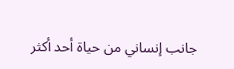جانب إنساني من حياة أحد أكثر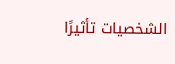الشخصيات تأثيرًا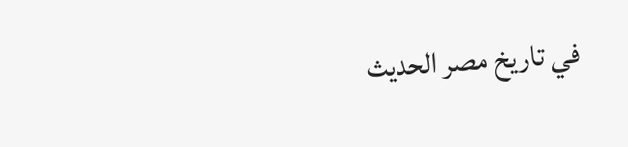في تاريخ مصر الحديث